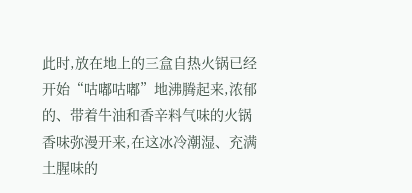此时,放在地上的三盒自热火锅已经开始“咕嘟咕嘟”地沸腾起来,浓郁的、带着牛油和香辛料气味的火锅香味弥漫开来,在这冰冷潮湿、充满土腥味的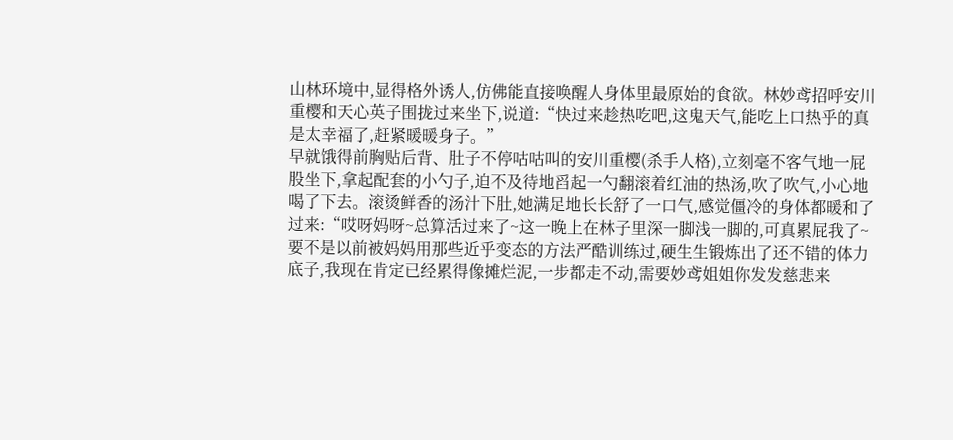山林环境中,显得格外诱人,仿佛能直接唤醒人身体里最原始的食欲。林妙鸢招呼安川重樱和天心英子围拢过来坐下,说道:“快过来趁热吃吧,这鬼天气,能吃上口热乎的真是太幸福了,赶紧暖暖身子。”
早就饿得前胸贴后背、肚子不停咕咕叫的安川重樱(杀手人格),立刻毫不客气地一屁股坐下,拿起配套的小勺子,迫不及待地舀起一勺翻滚着红油的热汤,吹了吹气,小心地喝了下去。滚烫鲜香的汤汁下肚,她满足地长长舒了一口气,感觉僵冷的身体都暖和了过来:“哎呀妈呀~总算活过来了~这一晚上在林子里深一脚浅一脚的,可真累屁我了~要不是以前被妈妈用那些近乎变态的方法严酷训练过,硬生生锻炼出了还不错的体力底子,我现在肯定已经累得像摊烂泥,一步都走不动,需要妙鸢姐姐你发发慈悲来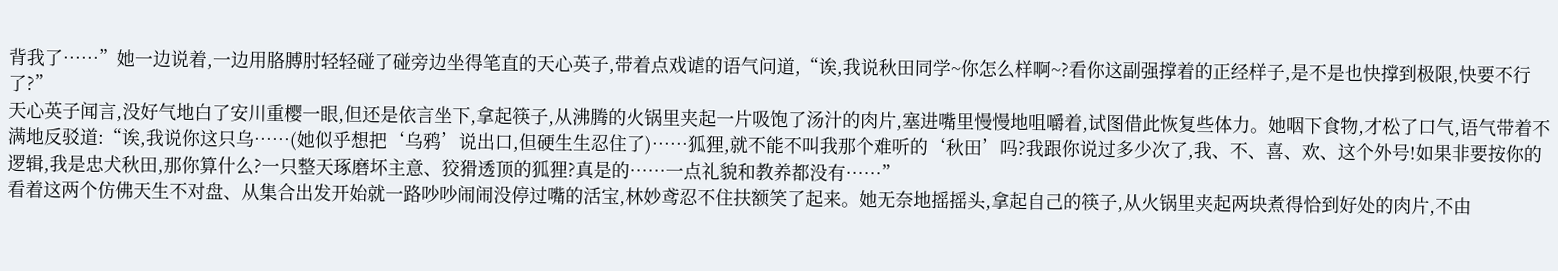背我了……”她一边说着,一边用胳膊肘轻轻碰了碰旁边坐得笔直的天心英子,带着点戏谑的语气问道,“诶,我说秋田同学~你怎么样啊~?看你这副强撑着的正经样子,是不是也快撑到极限,快要不行了?”
天心英子闻言,没好气地白了安川重樱一眼,但还是依言坐下,拿起筷子,从沸腾的火锅里夹起一片吸饱了汤汁的肉片,塞进嘴里慢慢地咀嚼着,试图借此恢复些体力。她咽下食物,才松了口气,语气带着不满地反驳道:“诶,我说你这只乌……(她似乎想把‘乌鸦’说出口,但硬生生忍住了)……狐狸,就不能不叫我那个难听的‘秋田’吗?我跟你说过多少次了,我、不、喜、欢、这个外号!如果非要按你的逻辑,我是忠犬秋田,那你算什么?一只整天琢磨坏主意、狡猾透顶的狐狸?真是的……一点礼貌和教养都没有……”
看着这两个仿佛天生不对盘、从集合出发开始就一路吵吵闹闹没停过嘴的活宝,林妙鸢忍不住扶额笑了起来。她无奈地摇摇头,拿起自己的筷子,从火锅里夹起两块煮得恰到好处的肉片,不由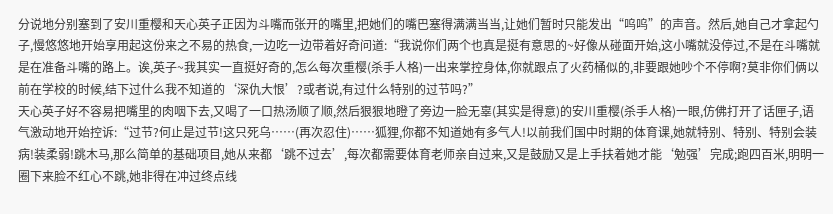分说地分别塞到了安川重樱和天心英子正因为斗嘴而张开的嘴里,把她们的嘴巴塞得满满当当,让她们暂时只能发出“呜呜”的声音。然后,她自己才拿起勺子,慢悠悠地开始享用起这份来之不易的热食,一边吃一边带着好奇问道:“我说你们两个也真是挺有意思的~好像从碰面开始,这小嘴就没停过,不是在斗嘴就是在准备斗嘴的路上。诶,英子~我其实一直挺好奇的,怎么每次重樱(杀手人格)一出来掌控身体,你就跟点了火药桶似的,非要跟她吵个不停啊?莫非你们俩以前在学校的时候,结下过什么我不知道的‘深仇大恨’?或者说,有过什么特别的过节吗?”
天心英子好不容易把嘴里的肉咽下去,又喝了一口热汤顺了顺,然后狠狠地瞪了旁边一脸无辜(其实是得意)的安川重樱(杀手人格)一眼,仿佛打开了话匣子,语气激动地开始控诉:“过节?何止是过节!这只死乌……(再次忍住)……狐狸,你都不知道她有多气人!以前我们国中时期的体育课,她就特别、特别、特别会装病!装柔弱!跳木马,那么简单的基础项目,她从来都‘跳不过去’,每次都需要体育老师亲自过来,又是鼓励又是上手扶着她才能‘勉强’完成;跑四百米,明明一圈下来脸不红心不跳,她非得在冲过终点线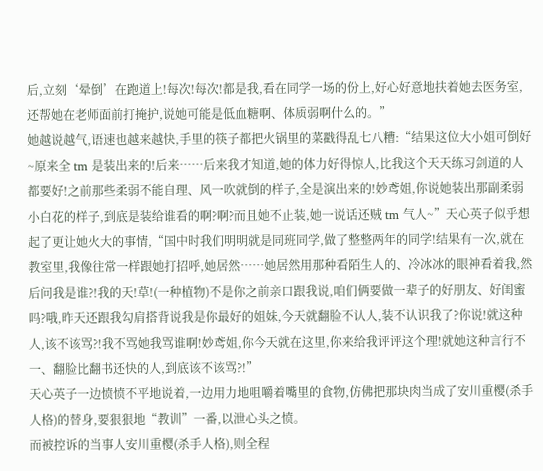后,立刻‘晕倒’在跑道上!每次!每次!都是我,看在同学一场的份上,好心好意地扶着她去医务室,还帮她在老师面前打掩护,说她可能是低血糖啊、体质弱啊什么的。”
她越说越气,语速也越来越快,手里的筷子都把火锅里的菜戳得乱七八糟:“结果这位大小姐可倒好~原来全 tm 是装出来的!后来……后来我才知道,她的体力好得惊人,比我这个天天练习剑道的人都要好!之前那些柔弱不能自理、风一吹就倒的样子,全是演出来的!妙鸢姐,你说她装出那副柔弱小白花的样子,到底是装给谁看的啊?啊?而且她不止装,她一说话还贼 tm 气人~”天心英子似乎想起了更让她火大的事情,“国中时我们明明就是同班同学,做了整整两年的同学!结果有一次,就在教室里,我像往常一样跟她打招呼,她居然……她居然用那种看陌生人的、冷冰冰的眼神看着我,然后问我是谁?!我的天!草!(一种植物)不是你之前亲口跟我说,咱们俩要做一辈子的好朋友、好闺蜜吗?哦,昨天还跟我勾肩搭背说我是你最好的姐妹,今天就翻脸不认人,装不认识我了?你说!就这种人,该不该骂?!我不骂她我骂谁啊!妙鸢姐,你今天就在这里,你来给我评评这个理!就她这种言行不一、翻脸比翻书还快的人,到底该不该骂?!”
天心英子一边愤愤不平地说着,一边用力地咀嚼着嘴里的食物,仿佛把那块肉当成了安川重樱(杀手人格)的替身,要狠狠地“教训”一番,以泄心头之愤。
而被控诉的当事人安川重樱(杀手人格),则全程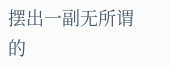摆出一副无所谓的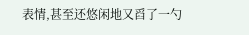表情,甚至还悠闲地又舀了一勺